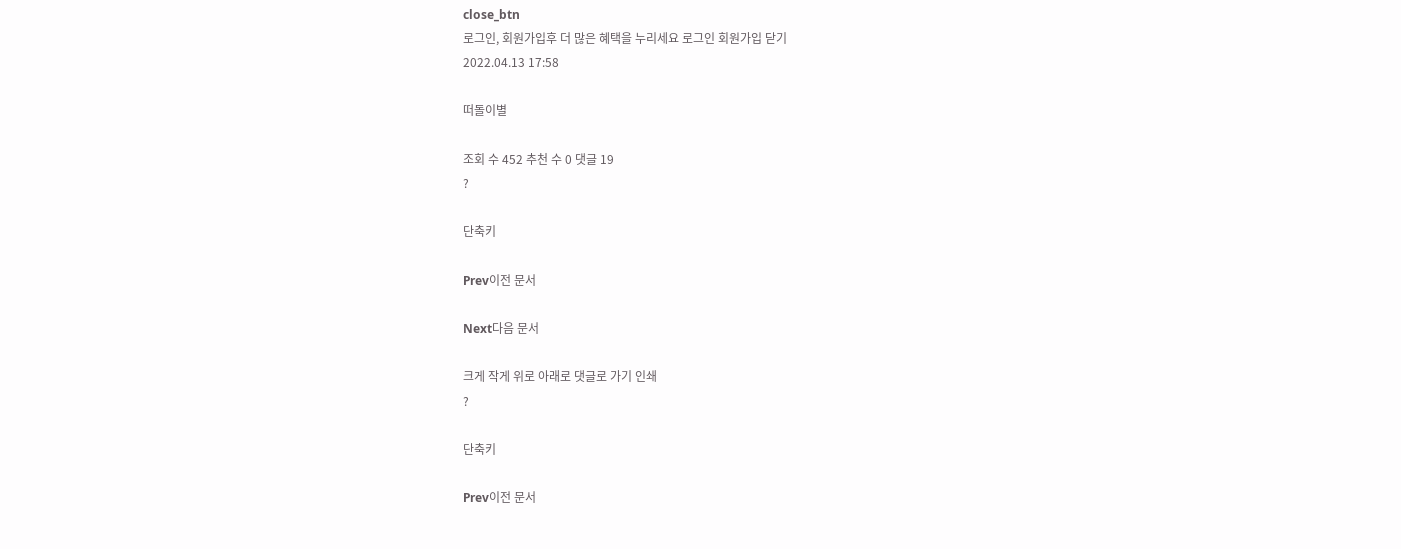close_btn
로그인, 회원가입후 더 많은 혜택을 누리세요 로그인 회원가입 닫기
2022.04.13 17:58

떠돌이별

조회 수 452 추천 수 0 댓글 19
?

단축키

Prev이전 문서

Next다음 문서

크게 작게 위로 아래로 댓글로 가기 인쇄
?

단축키

Prev이전 문서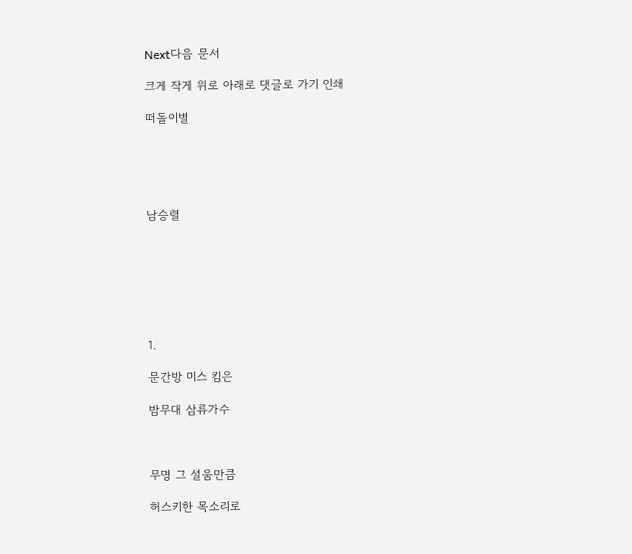Next다음 문서

크게 작게 위로 아래로 댓글로 가기 인쇄

떠돌이별





남승렬







1.

문간방 미스 킴은

밤무대 삼류가수



무명 그 설움만큼

허스키한 목소리로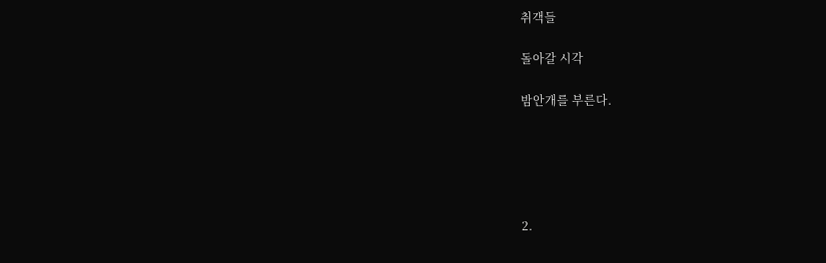취객들

돌아갈 시각

밤안개를 부른다.





2.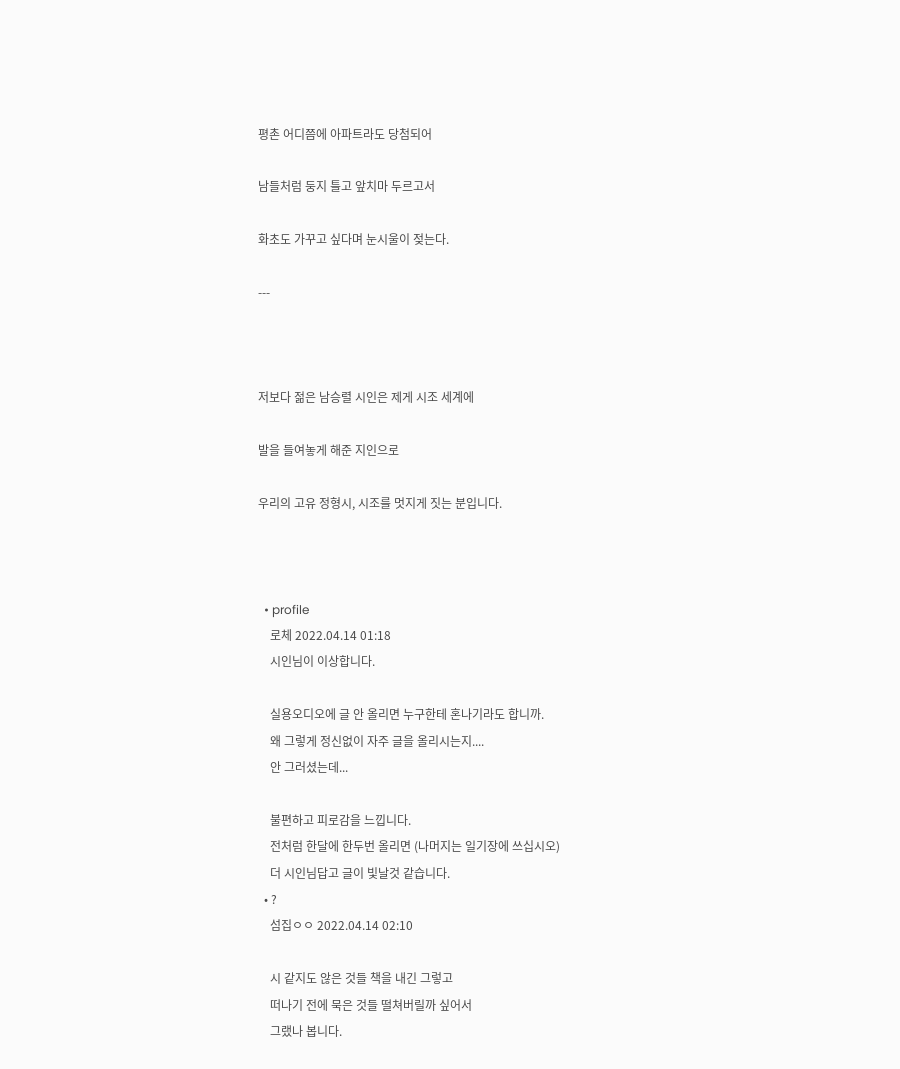평촌 어디쯤에 아파트라도 당첨되어

남들처럼 둥지 틀고 앞치마 두르고서

화초도 가꾸고 싶다며 눈시울이 젖는다.

---



저보다 젊은 남승렬 시인은 제게 시조 세계에

발을 들여놓게 해준 지인으로

우리의 고유 정형시, 시조를 멋지게 짓는 분입니다.



  • profile
    로체 2022.04.14 01:18
    시인님이 이상합니다.

    실용오디오에 글 안 올리면 누구한테 혼나기라도 합니까.
    왜 그렇게 정신없이 자주 글을 올리시는지....
    안 그러셨는데...

    불편하고 피로감을 느낍니다.
    전처럼 한달에 한두번 올리면 (나머지는 일기장에 쓰십시오)
    더 시인님답고 글이 빛날것 같습니다.
  • ?
    섬집ㅇㅇ 2022.04.14 02:10

    시 같지도 않은 것들 책을 내긴 그렇고
    떠나기 전에 묵은 것들 떨쳐버릴까 싶어서
    그랬나 봅니다.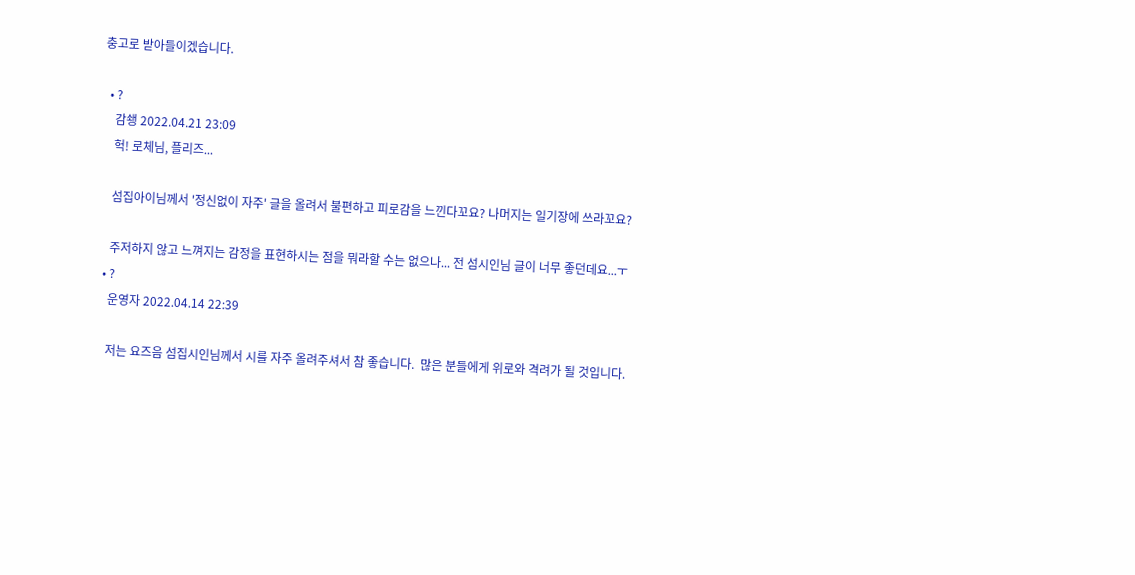충고로 받아들이겠습니다.

  • ?
    감쇙 2022.04.21 23:09
    헉! 로체님, 플리즈...

    섬집아이님께서 '정신없이 자주' 글을 올려서 불편하고 피로감을 느낀다꼬요? 나머지는 일기장에 쓰라꼬요?

    주저하지 않고 느껴지는 감정을 표현하시는 점을 뭐라할 수는 없으나... 전 섬시인님 글이 너무 좋던데요...ㅜ
  • ?
    운영자 2022.04.14 22:39

    저는 요즈음 섬집시인님께서 시를 자주 올려주셔서 참 좋습니다.  많은 분들에게 위로와 격려가 될 것입니다.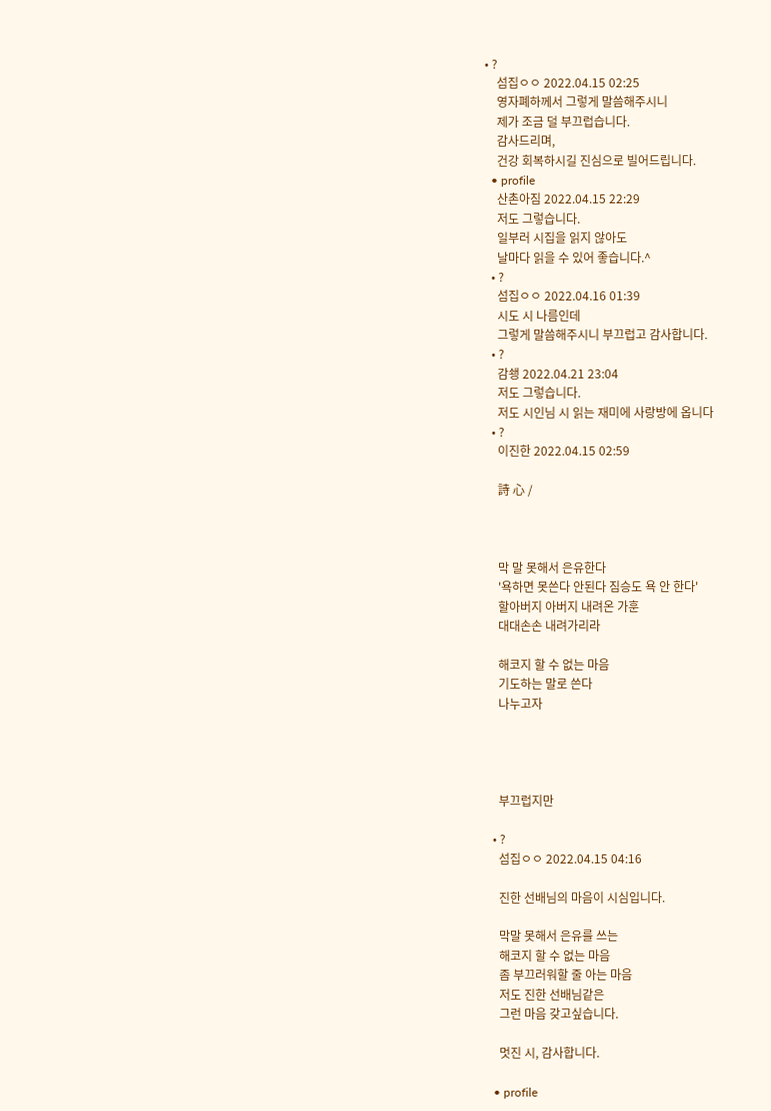• ?
    섬집ㅇㅇ 2022.04.15 02:25
    영자폐하께서 그렇게 말씀해주시니
    제가 조금 덜 부끄럽습니다.
    감사드리며,
    건강 회복하시길 진심으로 빌어드립니다.
  • profile
    산촌아짐 2022.04.15 22:29
    저도 그렇습니다.
    일부러 시집을 읽지 않아도
    날마다 읽을 수 있어 좋습니다.^
  • ?
    섬집ㅇㅇ 2022.04.16 01:39
    시도 시 나름인데
    그렇게 말씀해주시니 부끄럽고 감사합니다.
  • ?
    감쇙 2022.04.21 23:04
    저도 그렇습니다.
    저도 시인님 시 읽는 재미에 사랑방에 옵니다
  • ?
    이진한 2022.04.15 02:59

    詩 心 /



    막 말 못해서 은유한다
    '욕하면 못쓴다 안된다 짐승도 욕 안 한다'
    할아버지 아버지 내려온 가훈
    대대손손 내려가리라

    해코지 할 수 없는 마음
    기도하는 말로 쓴다
    나누고자




    부끄럽지만

  • ?
    섬집ㅇㅇ 2022.04.15 04:16

    진한 선배님의 마음이 시심입니다.

    막말 못해서 은유를 쓰는
    해코지 할 수 없는 마음
    좀 부끄러워할 줄 아는 마음
    저도 진한 선배님같은
    그런 마음 갖고싶습니다.

    멋진 시, 감사합니다.

  • profile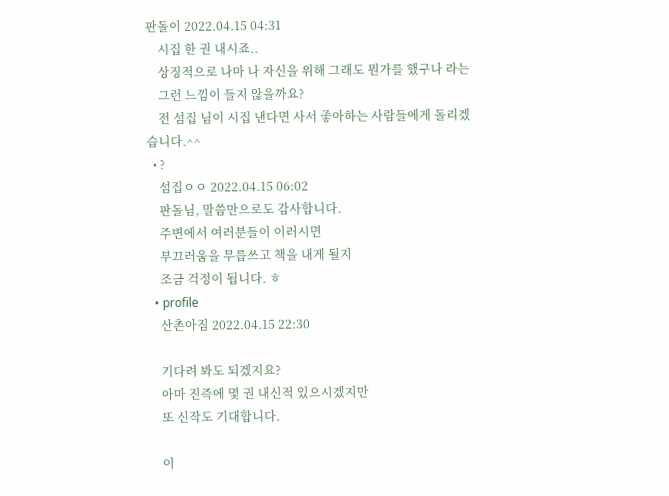판돌이 2022.04.15 04:31
    시집 한 권 내시죠..
    상징적으로 나마 나 자신을 위해 그래도 뭔가를 했구나 라는
    그런 느낌이 들지 않을까요?
    전 섬집 님이 시집 낸다면 사서 좋아하는 사람들에게 돌리겠습니다.^^
  • ?
    섬집ㅇㅇ 2022.04.15 06:02
    판돌님, 말씀만으로도 감사합니다.
    주변에서 여러분들이 이러시면
    부끄러움을 무릅쓰고 책을 내게 될지
    조금 걱정이 됩니다. ㅎ
  • profile
    산촌아짐 2022.04.15 22:30

    기다려 봐도 되겠지요?
    아마 진즉에 몇 권 내신적 있으시겠지만
    또 신작도 기대합니다.

    이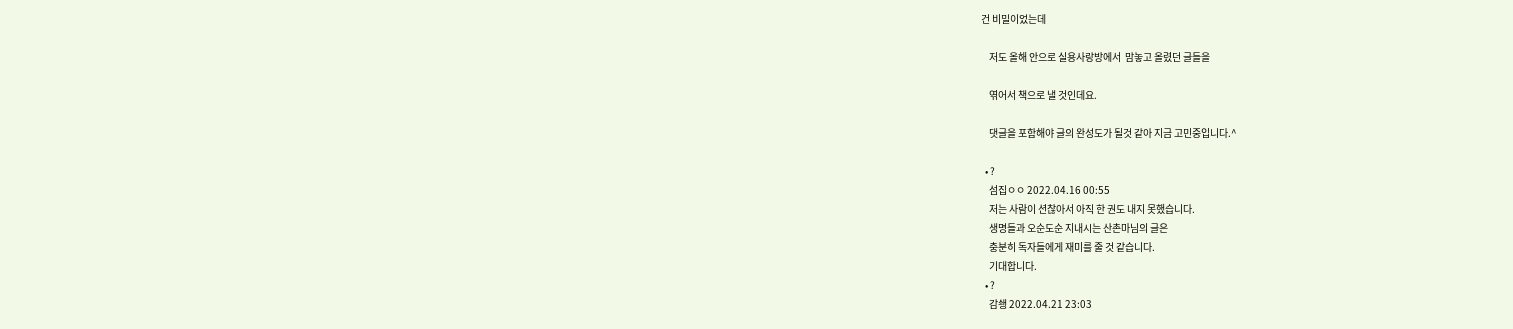건 비밀이었는데

    저도 올해 안으로 실용사랑방에서  맘놓고 올렸던 글들을

    엮어서 책으로 낼 것인데요.

    댓글을 포함해야 글의 완성도가 될것 같아 지금 고민중입니다.^

  • ?
    섬집ㅇㅇ 2022.04.16 00:55
    저는 사람이 션찮아서 아직 한 권도 내지 못했습니다.
    생명들과 오순도순 지내시는 산촌마님의 글은
    충분히 독자들에게 재미를 줄 것 같습니다.
    기대합니다.
  • ?
    감쇙 2022.04.21 23:03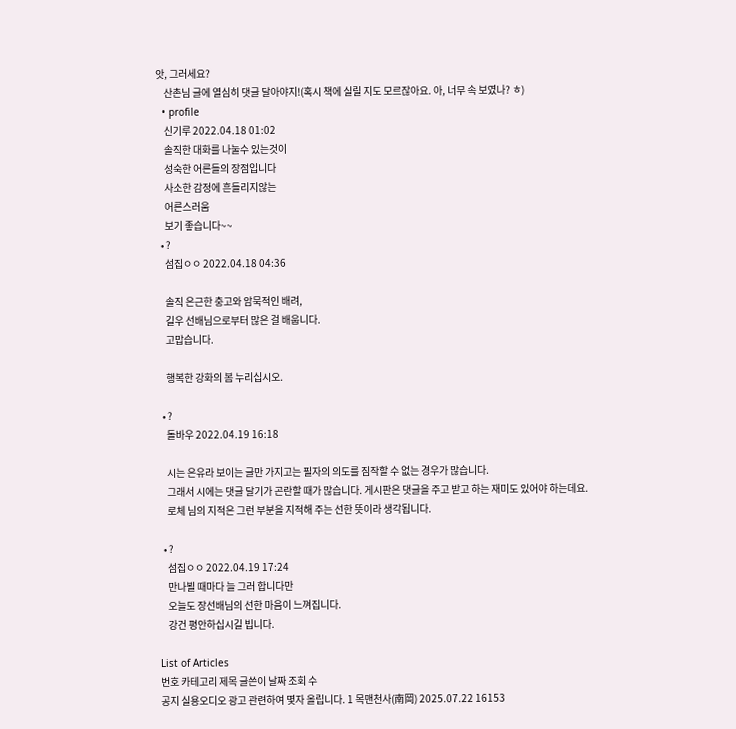앗, 그러세요?
    산촌님 글에 열심히 댓글 달아야지!(혹시 책에 실릴 지도 모르잖아요. 아, 너무 속 보였나? ㅎ)
  • profile
    신기루 2022.04.18 01:02
    솔직한 대화를 나눌수 있는것이
    성숙한 어른들의 장점입니다
    사소한 감정에 흔들리지않는
    어른스러움
    보기 좋습니다~~
  • ?
    섬집ㅇㅇ 2022.04.18 04:36

    솔직 은근한 충고와 암묵적인 배려,
    길우 선배님으로부터 많은 걸 배웁니다.
    고맙습니다.

    행복한 강화의 봄 누리십시오.

  • ?
    돌바우 2022.04.19 16:18

    시는 은유라 보이는 글만 가지고는 필자의 의도를 짐작할 수 없는 경우가 많습니다.
    그래서 시에는 댓글 달기가 곤란할 때가 많습니다. 게시판은 댓글을 주고 받고 하는 재미도 있어야 하는데요.
    로체 님의 지적은 그런 부분을 지적해 주는 선한 뜻이라 생각됩니다.

  • ?
    섬집ㅇㅇ 2022.04.19 17:24
    만나뵐 때마다 늘 그러 합니다만
    오늘도 장선배님의 선한 마음이 느껴집니다.
    강건 평안하십시길 빕니다.

List of Articles
번호 카테고리 제목 글쓴이 날짜 조회 수
공지 실용오디오 광고 관련하여 몇자 올립니다. 1 목맨천사(南岡) 2025.07.22 16153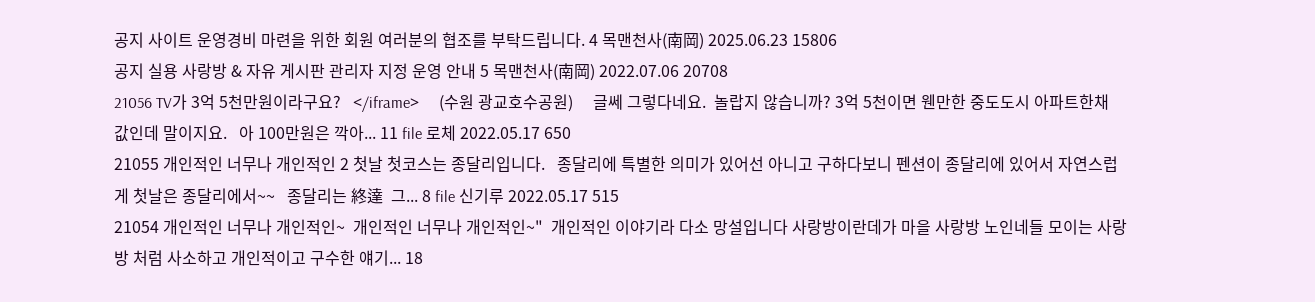공지 사이트 운영경비 마련을 위한 회원 여러분의 협조를 부탁드립니다. 4 목맨천사(南岡) 2025.06.23 15806
공지 실용 사랑방 & 자유 게시판 관리자 지정 운영 안내 5 목맨천사(南岡) 2022.07.06 20708
21056 TV가 3억 5천만원이라구요?   </iframe>     (수원 광교호수공원)     글쎄 그렇다네요.  놀랍지 않습니까? 3억 5천이면 웬만한 중도도시 아파트한채값인데 말이지요.   아 100만원은 깍아... 11 file 로체 2022.05.17 650
21055 개인적인 너무나 개인적인 2 첫날 첫코스는 종달리입니다.   종달리에 특별한 의미가 있어선 아니고 구하다보니 펜션이 종달리에 있어서 자연스럽게 첫날은 종달리에서~~   종달리는 終達  그... 8 file 신기루 2022.05.17 515
21054 개인적인 너무나 개인적인~  개인적인 너무나 개인적인~"  개인적인 이야기라 다소 망설입니다 사랑방이란데가 마을 사랑방 노인네들 모이는 사랑방 처럼 사소하고 개인적이고 구수한 얘기... 18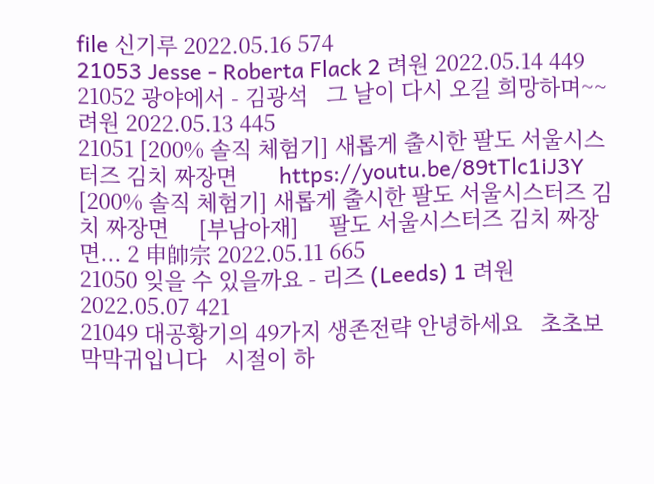file 신기루 2022.05.16 574
21053 Jesse - Roberta Flack 2 려원 2022.05.14 449
21052 광야에서 - 김광석   그 날이 다시 오길 희망하며~~                       려원 2022.05.13 445
21051 [200% 솔직 체험기] 새롭게 출시한 팔도 서울시스터즈 김치 짜장면       https://youtu.be/89tTlc1iJ3Y     [200% 솔직 체험기] 새롭게 출시한 팔도 서울시스터즈 김치 짜장면     [부남아재]     팔도 서울시스터즈 김치 짜장면... 2 申帥宗 2022.05.11 665
21050 잊을 수 있을까요 - 리즈 (Leeds) 1 려원 2022.05.07 421
21049 대공황기의 49가지 생존전략 안녕하세요   초초보막막귀입니다   시절이 하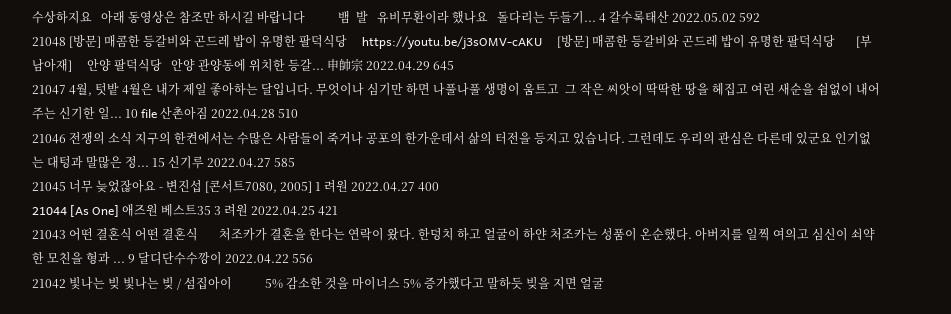수상하지요   아래 동영상은 참조만 하시길 바랍니다           뱀  발   유비무환이라 했나요   돌다리는 두들기... 4 갈수록태산 2022.05.02 592
21048 [방문] 매콤한 등갈비와 곤드레 밥이 유명한 팔덕식당     https://youtu.be/j3sOMV-cAKU     [방문] 매콤한 등갈비와 곤드레 밥이 유명한 팔덕식당       [부남아재]     안양 팔덕식당   안양 관양동에 위치한 등갈... 申帥宗 2022.04.29 645
21047 4월, 텃밭 4월은 내가 제일 좋아하는 달입니다. 무엇이나 심기만 하면 나풀나풀 생명이 움트고  그 작은 씨앗이 딱딱한 땅을 헤집고 여린 새순을 쉼없이 내어주는 신기한 일... 10 file 산촌아짐 2022.04.28 510
21046 전쟁의 소식 지구의 한켠에서는 수많은 사람들이 죽거나 공포의 한가운데서 삶의 터전을 등지고 있습니다. 그런데도 우리의 관심은 다른데 있군요 인기없는 대텅과 말많은 정... 15 신기루 2022.04.27 585
21045 너무 늦었잖아요 - 변진섭 [콘서트7080, 2005] 1 려원 2022.04.27 400
21044 [As One] 애즈원 베스트35 3 려원 2022.04.25 421
21043 어떤 결혼식 어떤 결혼식       처조카가 결혼을 한다는 연락이 왔다. 한덩치 하고 얼굴이 하얀 처조카는 성품이 온순했다. 아버지를 일찍 여의고 심신이 쇠약한 모친을 형과 ... 9 달디단수수깡이 2022.04.22 556
21042 빛나는 빚 빛나는 빚 / 섬집아이           5% 감소한 것을 마이너스 5% 증가했다고 말하듯 빚을 지면 얼굴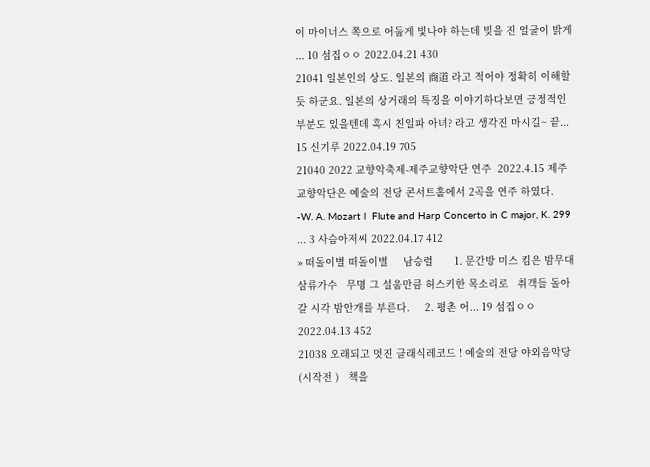이 마이너스 쪽으로 어둡게 빛나야 하는데 빚을 진 얼굴이 밝게 ... 10 섬집ㅇㅇ 2022.04.21 430
21041 일본인의 상도. 일본의 商道 라고 적어야 정확히 이해할듯 하군요. 일본의 상거래의 특징을 이야기하다보면 긍정적인 부분도 있을텐데 혹시 친일파 아녀? 라고 생각진 마시길~ 끝... 15 신기루 2022.04.19 705
21040 2022 교향악축제-제주교향악단 연주  2022.4.15 제주교향악단은 예술의 전당 콘서트홀에서 2곡을 연주 하였다.                  -W. A. Mozart l  Flute and Harp Concerto in C major, K. 299     ... 3 사슴아저씨 2022.04.17 412
» 떠돌이별 떠돌이별     남승렬       1. 문간방 미스 킴은 밤무대 삼류가수   무명 그 설움만큼 허스키한 목소리로   취객들 돌아갈 시각 밤안개를 부른다.     2. 평촌 어... 19 섬집ㅇㅇ 2022.04.13 452
21038 오래되고 멋진 클래식레코드 ! 예술의 전당 야외음악당  (시작전 )   책을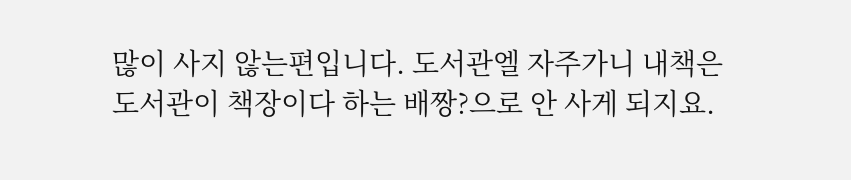많이 사지 않는편입니다. 도서관엘 자주가니 내책은 도서관이 책장이다 하는 배짱?으로 안 사게 되지요.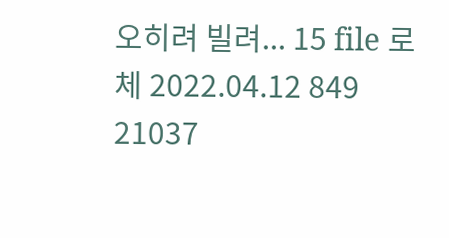오히려 빌려... 15 file 로체 2022.04.12 849
21037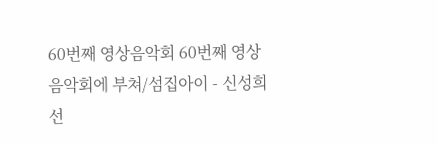60번째 영상음악회 60번째 영상음악회에 부쳐/섬집아이 - 신성희 선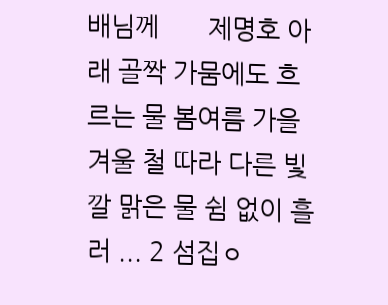배님께       제명호 아래 골짝 가뭄에도 흐르는 물 봄여름 가을 겨울 철 따라 다른 빛깔 맑은 물 쉼 없이 흘러 ... 2 섬집ㅇ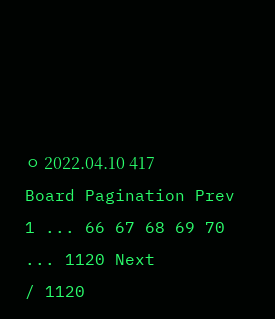ㅇ 2022.04.10 417
Board Pagination Prev 1 ... 66 67 68 69 70 ... 1120 Next
/ 1120